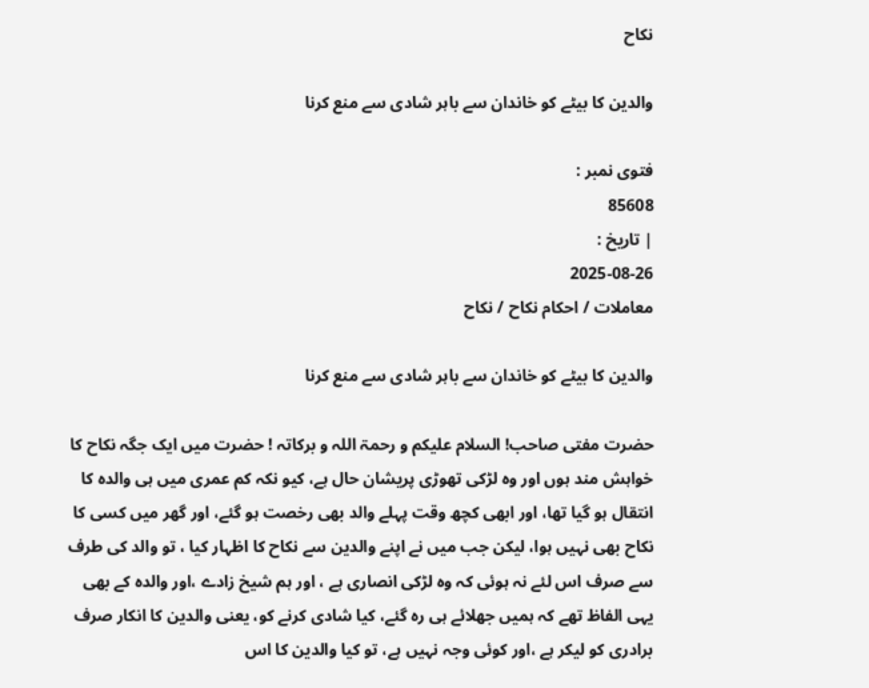نکاح

والدین کا بیٹے کو خاندان سے باہر شادی سے منع کرنا

فتوی نمبر :
85608
| تاریخ :
2025-08-26
معاملات / احکام نکاح / نکاح

والدین کا بیٹے کو خاندان سے باہر شادی سے منع کرنا

حضرت مفتی صاحب! السلام علیکم و رحمۃ اللہ و برکاتہ ! حضرت میں ایک جگہ نکاح کا خواہش مند ہوں اور وہ لڑکی تھوڑی پریشان حال ہے، کیو نکہ کم عمری میں ہی والدہ کا انتقال ہو گیا تھا، اور ابھی کچھ وقت پہلے والد بھی رخصت ہو گئے، اور گھر میں کسی کا نکاح بھی نہیں ہوا، لیکن جب میں نے اپنے والدین سے نکاح کا اظہار کیا ، تو والد کی طرف سے صرف اس لئے نہ ہوئی کہ وہ لڑکی انصاری ہے ، اور ہم شیخ زادے ،اور والدہ کے بھی یہی الفاظ تھے کہ ہمیں جھلائے ہی رہ گئے، کیا شادی کرنے کو، یعنی والدین کا انکار صرف برادری کو لیکر ہے ،اور کوئی وجہ نہیں ہے، تو کیا والدین کا اس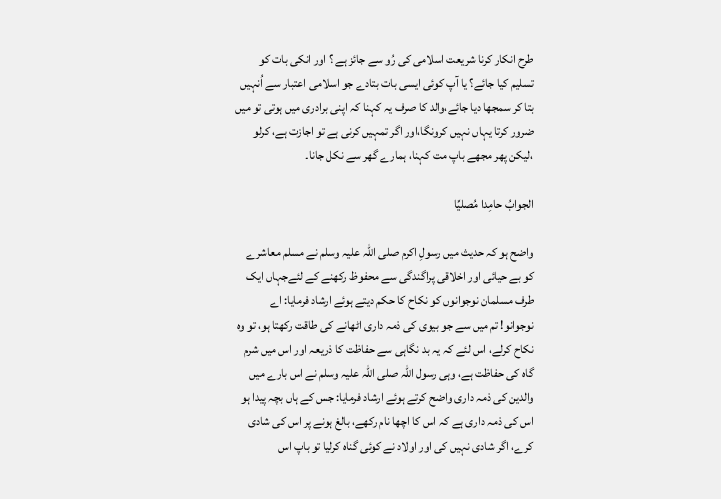طرح انکار کرنا شریعت اسلامی کی رُو سے جائز ہے ؟ اور انکی بات کو تسلیم کیا جائے؟ یا آپ کوئی ایسی بات بتادے جو اسلامی اعتبار سے اُنہیں بتا کر سمجھا دیا جائے،والد کا صرف یہ کہنا کہ اپنی برادری میں ہوتی تو میں ضرور کرتا یہاں نہیں کرونگا،اور اگر تمہیں کرنی ہے تو اجازت ہے، کرلو ،لیکن پھر مجھے باپ مت کہنا، ہمارے گھر سے نکل جانا۔

الجوابُ حامِدا مُصلیِّا

واضح ہو کہ حدیث میں رسولِ اکرم صلی اللہ علیہ وسلم نے مسلم معاشرے کو بے حیائی اور اخلاقی پراگندگی سے محفوظ رکھنے کے لئےجہاں ایک طرف مسلمان نوجوانوں کو نکاح کا حکم دیتے ہوئے ارشاد فرمایا: اے نوجوانو! تم میں سے جو بیوی کی ذمہ داری اٹھانے کی طاقت رکھتا ہو، تو وہ نکاح کرلے، اس لئے کہ یہ بد نگاہی سے حفاظت کا ذریعہ اور اس میں شرم گاہ کی حفاظت ہے، وہی رسول اللہ صلی اللہ علیہ وسلم نے اس بارے میں والدین کی ذمہ داری واضح کرتے ہوئے ارشاد فرمایا: جس کے ہاں بچہ پیدا ہو اس کی ذمہ داری ہے کہ اس کا اچھا نام رکھے، بالغ ہونے پر اس کی شادی کرے، اگر شادی نہیں کی اور اولاد نے کوئی گناہ کرلیا تو باپ اس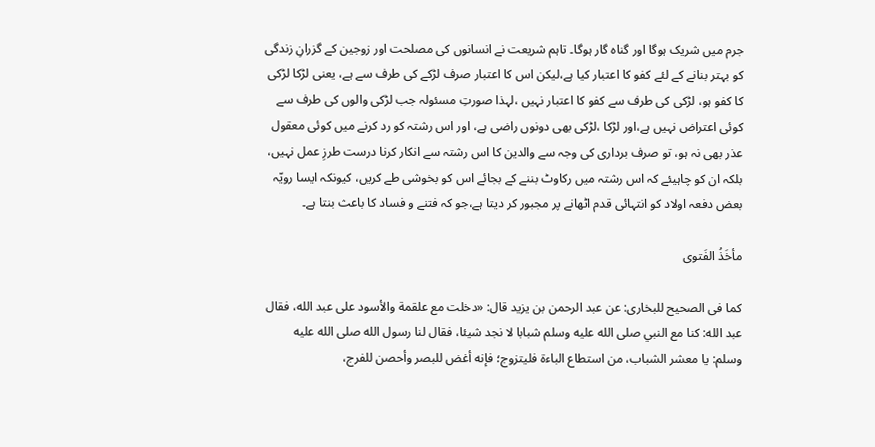جرم میں شریک ہوگا اور گناہ گار ہوگا۔ تاہم شریعت نے انسانوں کی مصلحت اور زوجین کے گزرانِ زندگی کو بہتر بنانے کے لئے کفو کا اعتبار کیا ہے،لیکن اس کا اعتبار صرف لڑکے کی طرف سے ہے، یعنی لڑکا لڑکی کا کفو ہو، لڑکی کی طرف سے کفو کا اعتبار نہیں ،لہذا صورتِ مسئولہ جب لڑکی والوں کی طرف سے کوئی اعتراض نہیں ہے،اور لڑکا ،لڑکی بھی دونوں راضی ہے، اور اس رشتہ کو رد کرنے میں کوئی معقول عذر بھی نہ ہو، تو صرف برداری کی وجہ سے والدین کا اس رشتہ سے انکار کرنا درست طرزِ عمل نہیں، بلکہ ان کو چاہیئے کہ اس رشتہ میں رکاوٹ بننے کے بجائے اس کو بخوشی طے کریں، کیونکہ ایسا رویّہ بعض دفعہ اولاد کو انتہائی قدم اٹھانے پر مجبور کر دیتا ہے،جو کہ فتنے و فساد کا باعث بنتا ہے۔

مأخَذُ الفَتوی

کما فی الصحیح للبخاری: عن ‌عبد الرحمن بن يزيد قال: «دخلت مع علقمة والأسود على عبد الله، فقال عبد الله: كنا مع النبي صلى الله عليه وسلم شبابا لا نجد شيئا، فقال لنا رسول الله صلى الله عليه وسلم: يا معشر الشباب، من استطاع الباءة فليتزوج؛ فإنه أغض للبصر وأحصن للفرج،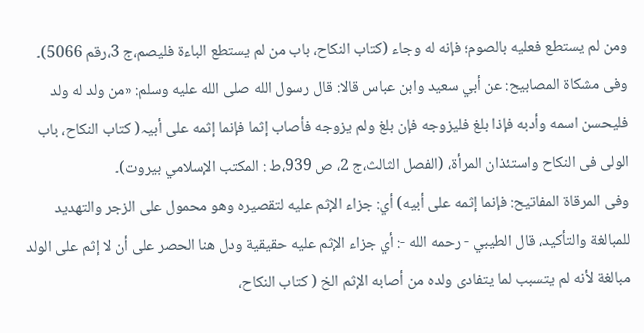ومن لم يستطع فعليه بالصوم؛ فإنه له وجاء (كتاب النكاح، باب من لم يستطع الباءة فليصم،ج 3،رقم 5066)۔
وفی مشکاۃ المصابیح: عن أبي سعيد وابن عباس قالا: قال رسول الله صلى الله عليه وسلم: «من ولد له ولد فليحسن اسمه وأدبه فإذا بلغ فليزوجه فإن بلغ ولم يزوجه فأصاب إثما فإنما إثمه على أبيہ( كتاب النكاح، باب الولى فى النكاح واستئذان المرأة، (الفصل الثالث،ج 2، ص 939،ط : المكتب الإسلامي بيروت)۔
وفی المرقاۃ المفاتیح: فإنما إثمه على أبيه) أي: جزاء الإثم عليه لتقصيره وهو محمول على الزجر والتهديد للمبالغة والتأكيد، قال الطيبي - رحمه الله -: أي جزاء الإثم عليه حقيقية ودل هنا الحصر على أن لا إثم على الولد مبالغة لأنه لم يتسبب لما يتفادى ولده من أصابه الإثم الخ ( كتاب النكاح،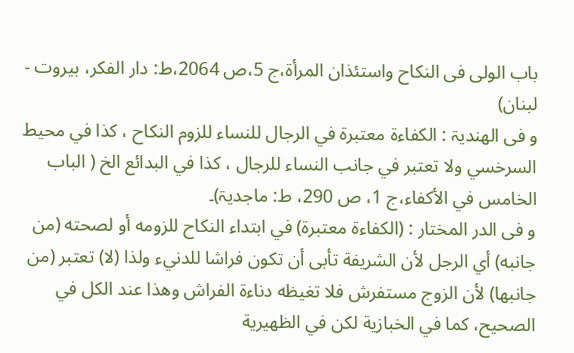باب الولى فى النكاح واستئذان المرأة،ج 5،ص 2064،ط: دار الفكر، بيروت - لبنان)
و فی الھندیۃ : الكفاءة معتبرة في الرجال للنساء للزوم النكاح ، كذا في محيط السرخسي ولا تعتبر في جانب النساء للرجال ، كذا في البدائع الخ ( الباب الخامس في الأكفاء،ج 1، ص 290، ط: ماجدیۃ)۔
و فی الدر المختار : (الكفاءة معتبرة) في ابتداء النكاح للزومه أو لصحته (من جانبه) أي الرجل لأن الشريفة تأبى أن تكون فراشا للدنيء ولذا (لا) تعتبر (من جانبها) لأن الزوج مستفرش فلا تغيظه دناءة الفراش وهذا عند الكل في الصحيح، كما في الخبازية لكن في الظهيرية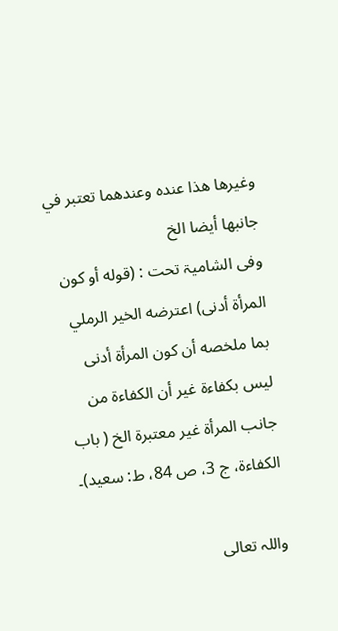وغيرها هذا عنده وعندهما تعتبر في جانبها أيضا الخ
وفی الشامیۃ تحت : (قوله أو كون المرأة أدنى) اعترضه الخير الرملي بما ملخصه أن كون المرأة أدنى ليس بكفاءة غير أن الكفاءة من جانب المرأة غير معتبرة الخ ( باب الکفاءۃ، ج 3، ص 84، ط: سعید)۔

واللہ تعالی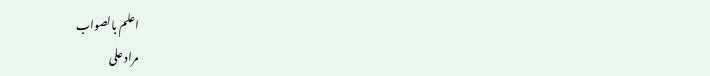اعلم بالصواب
مراد علی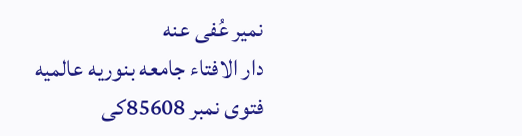نمیر عُفی عنه
دار الافتاء جامعه بنوریه عالمیه
فتوی نمبر 85608کی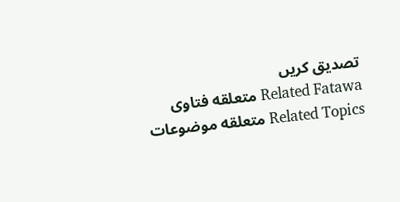تصدیق کریں
Related Fatawa متعلقه فتاوی
Related Topics متعلقه موضوعات